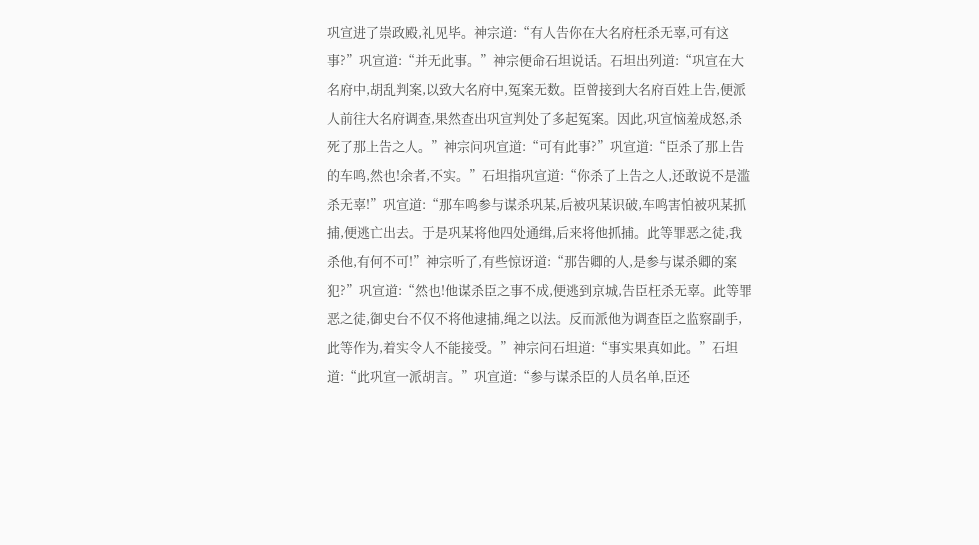巩宣进了崇政殿,礼见毕。神宗道:“有人告你在大名府枉杀无辜,可有这事?”巩宣道:“并无此事。”神宗便命石坦说话。石坦出列道:“巩宣在大名府中,胡乱判案,以致大名府中,冤案无数。臣曾接到大名府百姓上告,便派人前往大名府调查,果然查出巩宣判处了多起冤案。因此,巩宣恼羞成怒,杀死了那上告之人。”神宗问巩宣道:“可有此事?”巩宣道:“臣杀了那上告的车鸣,然也!余者,不实。”石坦指巩宣道:“你杀了上告之人,还敢说不是滥杀无辜!”巩宣道:“那车鸣参与谋杀巩某,后被巩某识破,车鸣害怕被巩某抓捕,便逃亡出去。于是巩某将他四处通缉,后来将他抓捕。此等罪恶之徒,我杀他,有何不可!”神宗听了,有些惊讶道:“那告卿的人,是参与谋杀卿的案犯?”巩宣道:“然也!他谋杀臣之事不成,便逃到京城,告臣枉杀无辜。此等罪恶之徒,御史台不仅不将他逮捕,绳之以法。反而派他为调查臣之监察副手,此等作为,着实令人不能接受。”神宗问石坦道:“事实果真如此。”石坦道:“此巩宣一派胡言。”巩宣道:“参与谋杀臣的人员名单,臣还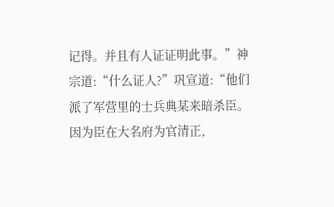记得。并且有人证证明此事。”神宗道:“什么证人?”巩宣道:“他们派了军营里的士兵典某来暗杀臣。因为臣在大名府为官清正,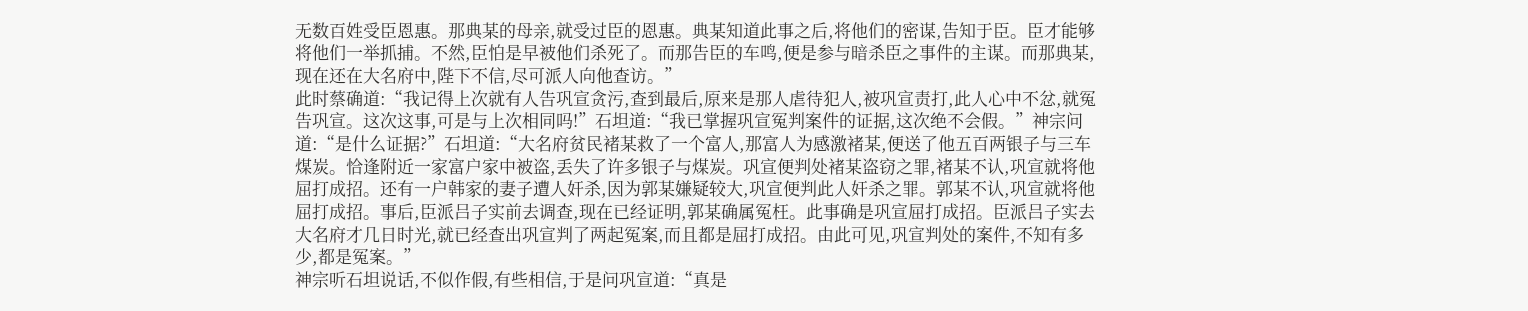无数百姓受臣恩惠。那典某的母亲,就受过臣的恩惠。典某知道此事之后,将他们的密谋,告知于臣。臣才能够将他们一举抓捕。不然,臣怕是早被他们杀死了。而那告臣的车鸣,便是参与暗杀臣之事件的主谋。而那典某,现在还在大名府中,陛下不信,尽可派人向他查访。”
此时蔡确道:“我记得上次就有人告巩宣贪污,查到最后,原来是那人虐待犯人,被巩宣责打,此人心中不忿,就冤告巩宣。这次这事,可是与上次相同吗!”石坦道:“我已掌握巩宣冤判案件的证据,这次绝不会假。”神宗问道:“是什么证据?”石坦道:“大名府贫民褚某救了一个富人,那富人为感激褚某,便送了他五百两银子与三车煤炭。恰逢附近一家富户家中被盗,丢失了许多银子与煤炭。巩宣便判处褚某盗窃之罪,褚某不认,巩宣就将他屈打成招。还有一户韩家的妻子遭人奸杀,因为郭某嫌疑较大,巩宣便判此人奸杀之罪。郭某不认,巩宣就将他屈打成招。事后,臣派吕子实前去调查,现在已经证明,郭某确属冤枉。此事确是巩宣屈打成招。臣派吕子实去大名府才几日时光,就已经查出巩宣判了两起冤案,而且都是屈打成招。由此可见,巩宣判处的案件,不知有多少,都是冤案。”
神宗听石坦说话,不似作假,有些相信,于是问巩宣道:“真是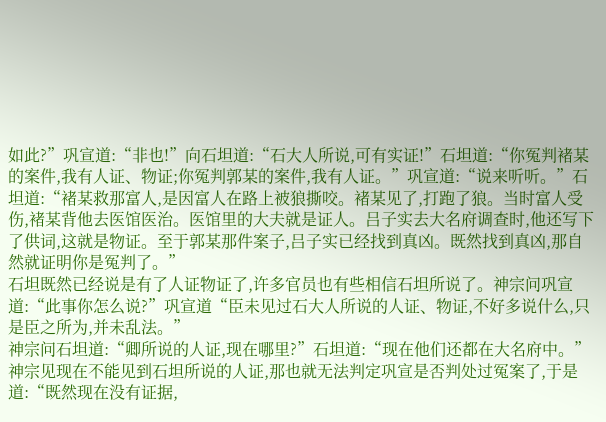如此?”巩宣道:“非也!”向石坦道:“石大人所说,可有实证!”石坦道:“你冤判褚某的案件,我有人证、物证;你冤判郭某的案件,我有人证。”巩宣道:“说来听听。”石坦道:“褚某救那富人,是因富人在路上被狼撕咬。褚某见了,打跑了狼。当时富人受伤,褚某背他去医馆医治。医馆里的大夫就是证人。吕子实去大名府调查时,他还写下了供词,这就是物证。至于郭某那件案子,吕子实已经找到真凶。既然找到真凶,那自然就证明你是冤判了。”
石坦既然已经说是有了人证物证了,许多官员也有些相信石坦所说了。神宗问巩宣道:“此事你怎么说?”巩宣道“臣未见过石大人所说的人证、物证,不好多说什么,只是臣之所为,并未乱法。”
神宗问石坦道:“卿所说的人证,现在哪里?”石坦道:“现在他们还都在大名府中。”神宗见现在不能见到石坦所说的人证,那也就无法判定巩宣是否判处过冤案了,于是道:“既然现在没有证据,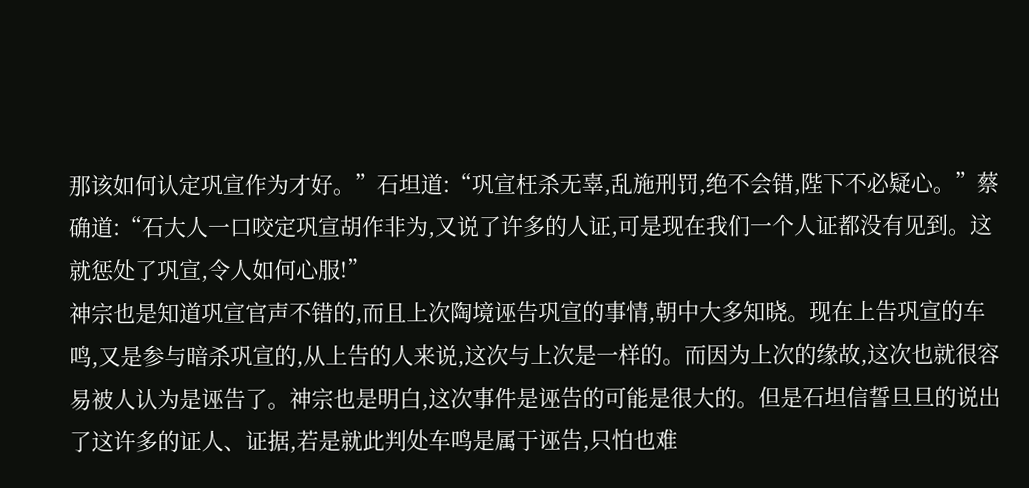那该如何认定巩宣作为才好。”石坦道:“巩宣枉杀无辜,乱施刑罚,绝不会错,陛下不必疑心。”蔡确道:“石大人一口咬定巩宣胡作非为,又说了许多的人证,可是现在我们一个人证都没有见到。这就惩处了巩宣,令人如何心服!”
神宗也是知道巩宣官声不错的,而且上次陶境诬告巩宣的事情,朝中大多知晓。现在上告巩宣的车鸣,又是参与暗杀巩宣的,从上告的人来说,这次与上次是一样的。而因为上次的缘故,这次也就很容易被人认为是诬告了。神宗也是明白,这次事件是诬告的可能是很大的。但是石坦信誓旦旦的说出了这许多的证人、证据,若是就此判处车鸣是属于诬告,只怕也难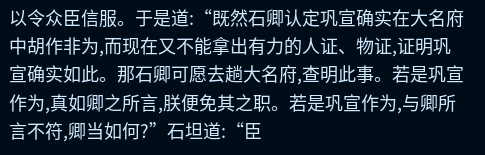以令众臣信服。于是道:“既然石卿认定巩宣确实在大名府中胡作非为,而现在又不能拿出有力的人证、物证,证明巩宣确实如此。那石卿可愿去趟大名府,查明此事。若是巩宣作为,真如卿之所言,朕便免其之职。若是巩宣作为,与卿所言不符,卿当如何?”石坦道:“臣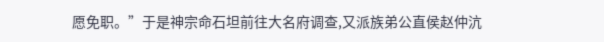愿免职。”于是神宗命石坦前往大名府调查,又派族弟公直侯赵仲沆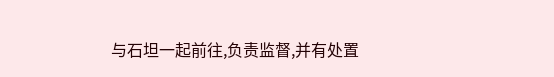与石坦一起前往,负责监督,并有处置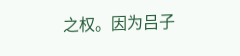之权。因为吕子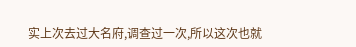实上次去过大名府,调查过一次,所以这次也就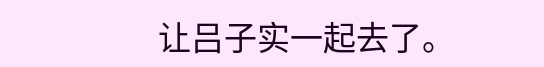让吕子实一起去了。